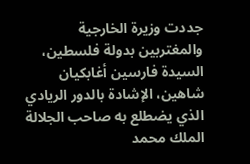جددت وزيرة الخارجية والمغتربين بدولة فلسطين، السيدة فارسين أغابكيان شاهين، الإشادة بالدور الريادي الذي يضطلع به صاحب الجلالة الملك محمد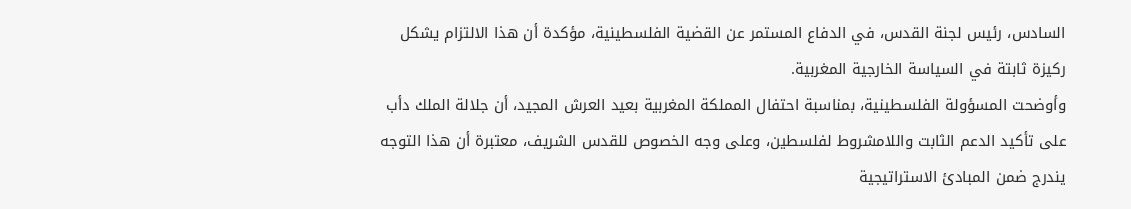السادس، رئيس لجنة القدس، في الدفاع المستمر عن القضية الفلسطينية، مؤكدة أن هذا الالتزام يشكل ركيزة ثابتة في السياسة الخارجية المغربية.
وأوضحت المسؤولة الفلسطينية، بمناسبة احتفال المملكة المغربية بعيد العرش المجيد، أن جلالة الملك دأب على تأكيد الدعم الثابت واللامشروط لفلسطين، وعلى وجه الخصوص للقدس الشريف، معتبرة أن هذا التوجه يندرج ضمن المبادئ الاستراتيجية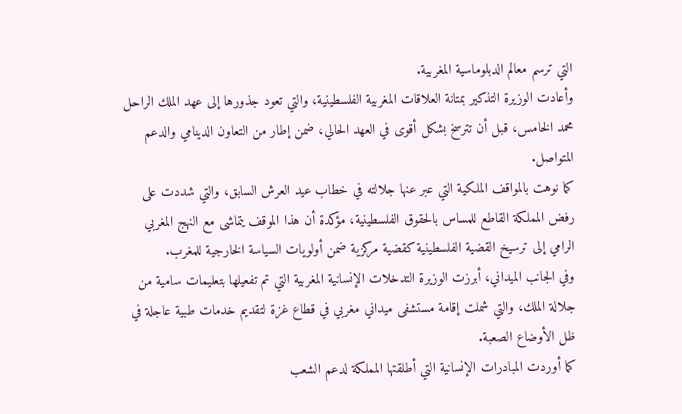التي ترسم معالم الدبلوماسية المغربية.
وأعادت الوزيرة التذكير بمتانة العلاقات المغربية الفلسطينية، والتي تعود جذورها إلى عهد الملك الراحل محمد الخامس، قبل أن تترسخ بشكل أقوى في العهد الحالي، ضمن إطار من التعاون الدينامي والدعم المتواصل.
كما نوهت بالمواقف الملكية التي عبر عنها جلالته في خطاب عيد العرش السابق، والتي شددت على رفض المملكة القاطع للمساس بالحقوق الفلسطينية، مؤكدة أن هذا الموقف يتماشى مع النهج المغربي الرامي إلى ترسيخ القضية الفلسطينية كقضية مركزية ضمن أولويات السياسة الخارجية للمغرب.
وفي الجانب الميداني، أبرزت الوزيرة التدخلات الإنسانية المغربية التي تم تفعيلها بتعليمات سامية من جلالة الملك، والتي شملت إقامة مستشفى ميداني مغربي في قطاع غزة لتقديم خدمات طبية عاجلة في ظل الأوضاع الصعبة.
كما أوردت المبادرات الإنسانية التي أطلقتها المملكة لدعم الشعب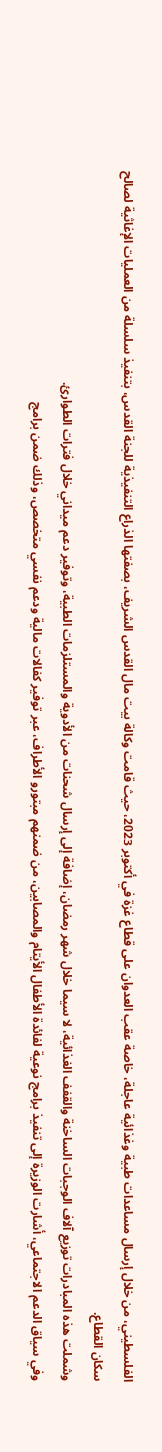الفلسطيني، من خلال إرسال مساعدات طبية وغذائية عاجلة، خاصة عقب العدوان على قطاع غزة في أكتوبر 2023، حيث قامت وكالة بيت مال القدس الشريف، بصفتها الذراع التنفيذية للجنة القدس، بتنفيذ سلسلة من العمليات الإغاثية لصالح سكان القطاع.
وشملت هذه المبادرات توزيع آلاف الوجبات الساخنة والقفف الغذائية، لا سيما خلال شهر رمضان، إضافة إلى إرسال شحنات من الأدوية والمستلزمات الطبية، وتوفير دعم ميداني خلال فترات الطوارئ.
وفي سياق الدعم الاجتماعي، أشارت الوزيرة إلى تنفيذ برامج نوعية لفائدة الأطفال الأيتام والمصابين، من ضمنهم مبتورو الأطراف، عبر توفير كفالات مالية ودعم نفسي متخصص، وذلك ضمن برامج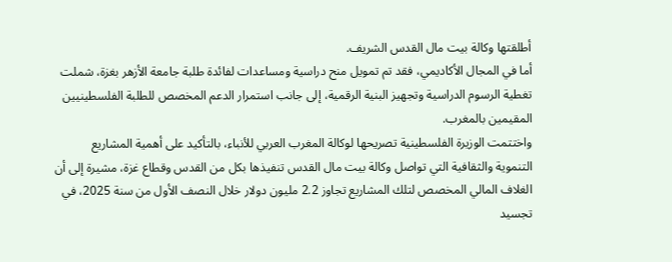أطلقتها وكالة بيت مال القدس الشريف.
أما في المجال الأكاديمي، فقد تم تمويل منح دراسية ومساعدات لفائدة طلبة جامعة الأزهر بغزة، شملت تغطية الرسوم الدراسية وتجهيز البنية الرقمية، إلى جانب استمرار الدعم المخصص للطلبة الفلسطينيين المقيمين بالمغرب.
واختتمت الوزيرة الفلسطينية تصريحها لوكالة المغرب العربي للأنباء، بالتأكيد على أهمية المشاريع التنموية والثقافية التي تواصل وكالة بيت مال القدس تنفيذها بكل من القدس وقطاع غزة، مشيرة إلى أن الغلاف المالي المخصص لتلك المشاريع تجاوز 2.2 مليون دولار خلال النصف الأول من سنة 2025، في تجسيد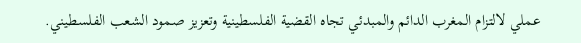عملي لالتزام المغرب الدائم والمبدئي تجاه القضية الفلسطينية وتعزيز صمود الشعب الفلسطيني.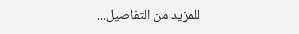للمزيد من التفاصيل...